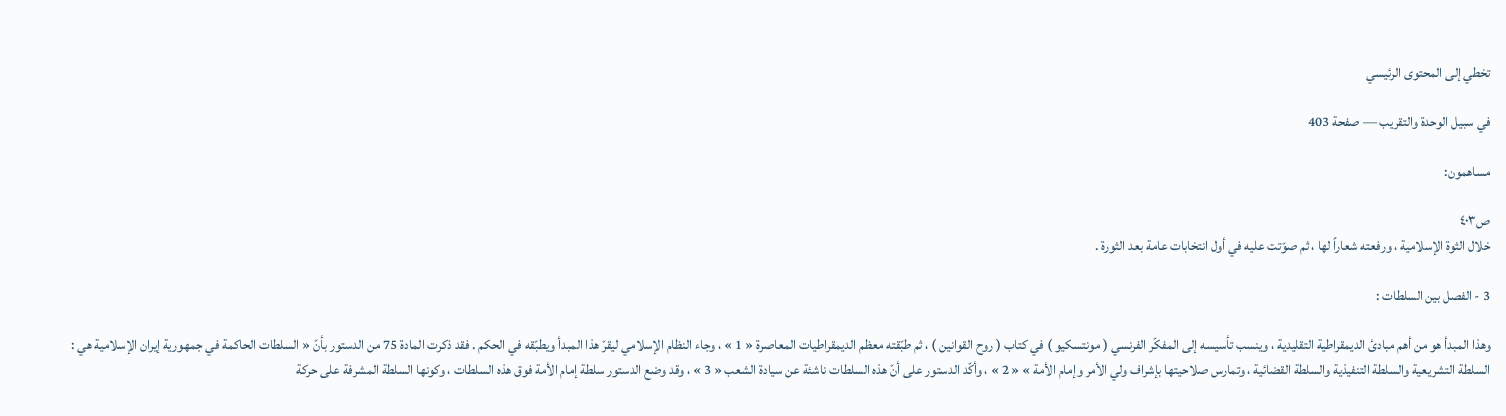تخطي إلى المحتوى الرئيسي

في سبيل الوحدة والتقريب — صفحة 403

مساهمون:

ص٤٠٣
خلال الثوة الإسلامية ، ورفعته شعاراً لها ، ثم صوّتت عليه في أول انتخابات عامة بعد الثورة .

3 - الفصل بين السلطات :

وهذا المبدأ هو من أهم مبادئ الديمقراطية التقليدية ، وينسب تأسيسه إلى المفكّر الفرنسي ( مونتسكيو ) في كتاب ( روح القوانين ) ، ثم طبّقته معظم الديمقراطيات المعاصرة « 1 » ، وجاء النظام الإسلامي ليقرّ هذا المبدأ ويطبّقه في الحكم . فقد ذكرت المادة 75 من الدستور بأنّ « السلطات الحاكمة في جمهورية إيران الإسلامية هي : السلطة التشريعية والسلطة التنفيذية والسلطة القضائية ، وتمارس صلاحيتها بإشراف ولي الأمر وإمام الأمة » « 2 » ، وأكّد الدستور على أنّ هذه السلطات ناشئة عن سيادة الشعب « 3 » ، وقد وضع الدستور سلطة إمام الأمة فوق هذه السلطات ، وكونها السلطة المشرفة على حركة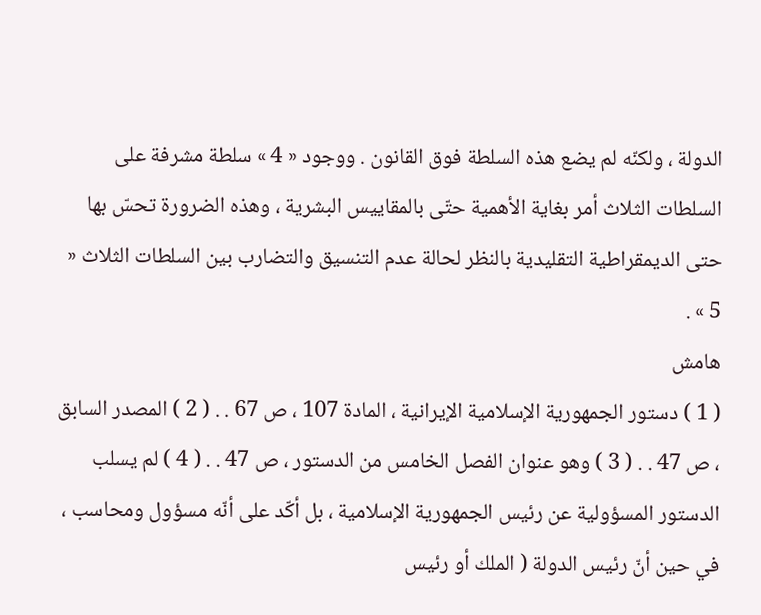الدولة ، ولكنّه لم يضع هذه السلطة فوق القانون . ووجود « 4 » سلطة مشرفة على السلطات الثلاث أمر بغاية الأهمية حتّى بالمقاييس البشرية ، وهذه الضرورة تحسّ بها حتى الديمقراطية التقليدية بالنظر لحالة عدم التنسيق والتضارب بين السلطات الثلاث « 5 » .
هامش
( 1 ) دستور الجمهورية الإسلامية الإيرانية ، المادة 107 ، ص 67 . . ( 2 ) المصدر السابق ، ص 47 . . ( 3 ) وهو عنوان الفصل الخامس من الدستور ، ص 47 . . ( 4 ) لم يسلب الدستور المسؤولية عن رئيس الجمهورية الإسلامية ، بل أكّد على أنّه مسؤول ومحاسب ، في حين أنّ رئيس الدولة ( الملك أو رئيس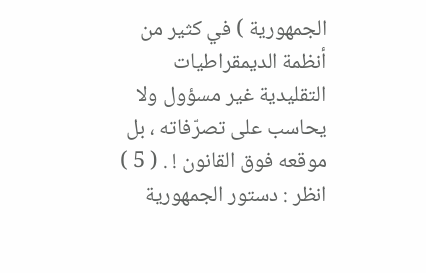الجمهورية ) في كثير من أنظمة الديمقراطيات التقليدية غير مسؤول ولا يحاسب على تصرّفاته ، بل موقعه فوق القانون ! . ( 5 ) انظر : دستور الجمهورية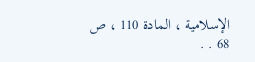الإسلامية ، المادة 110 ، ص 68 . .